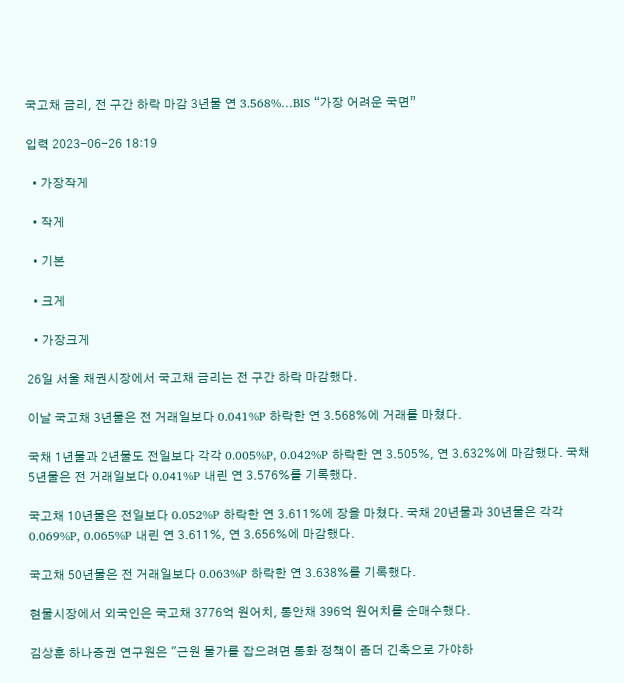국고채 금리, 전 구간 하락 마감 3년물 연 3.568%…BIS “가장 어려운 국면”

입력 2023-06-26 18:19

  • 가장작게

  • 작게

  • 기본

  • 크게

  • 가장크게

26일 서울 채권시장에서 국고채 금리는 전 구간 하락 마감했다.

이날 국고채 3년물은 전 거래일보다 0.041%P 하락한 연 3.568%에 거래를 마쳤다.

국채 1년물과 2년물도 전일보다 각각 0.005%P, 0.042%P 하락한 연 3.505%, 연 3.632%에 마감했다. 국채 5년물은 전 거래일보다 0.041%P 내린 연 3.576%를 기록했다.

국고채 10년물은 전일보다 0.052%P 하락한 연 3.611%에 장을 마쳤다. 국채 20년물과 30년물은 각각 0.069%P, 0.065%P 내린 연 3.611%, 연 3.656%에 마감했다.

국고채 50년물은 전 거래일보다 0.063%P 하락한 연 3.638%를 기록했다.

현물시장에서 외국인은 국고채 3776억 원어치, 통안채 396억 원어치를 순매수했다.

김상훈 하나증권 연구원은 "근원 물가를 잡으려면 통화 정책이 좀더 긴축으로 가야하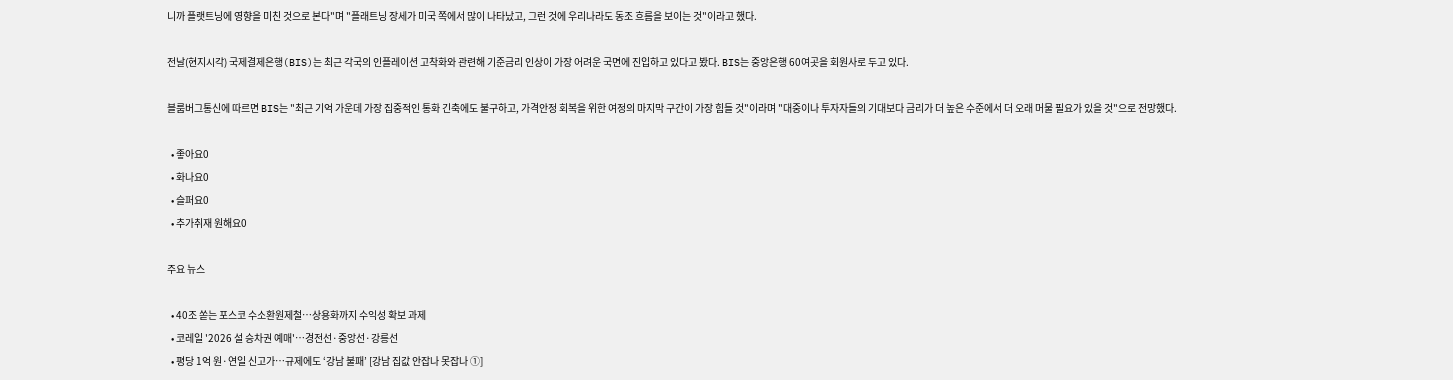니까 플랫트닝에 영향을 미친 것으로 본다"며 "플래트닝 장세가 미국 쪽에서 많이 나타났고, 그런 것에 우리나라도 동조 흐름을 보이는 것"이라고 했다.

전날(현지시각) 국제결제은행(BIS)는 최근 각국의 인플레이션 고착화와 관련해 기준금리 인상이 가장 어려운 국면에 진입하고 있다고 봤다. BIS는 중앙은행 60여곳을 회원사로 두고 있다.

블룸버그통신에 따르면 BIS는 "최근 기억 가운데 가장 집중적인 통화 긴축에도 불구하고, 가격안정 회복을 위한 여정의 마지막 구간이 가장 힘들 것"이라며 "대중이나 투자자들의 기대보다 금리가 더 높은 수준에서 더 오래 머물 필요가 있을 것"으로 전망했다.

  • 좋아요0
  • 화나요0
  • 슬퍼요0
  • 추가취재 원해요0

주요 뉴스

  • 40조 쏟는 포스코 수소환원제철⋯상용화까지 수익성 확보 과제
  • 코레일 '2026 설 승차권 예매'…경전선·중앙선·강릉선
  • 평당 1억 원·연일 신고가…규제에도 ‘강남 불패’ [강남 집값 안잡나 못잡나 ①]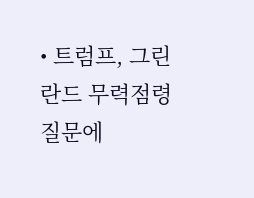• 트럼프, 그린란드 무력점령 질문에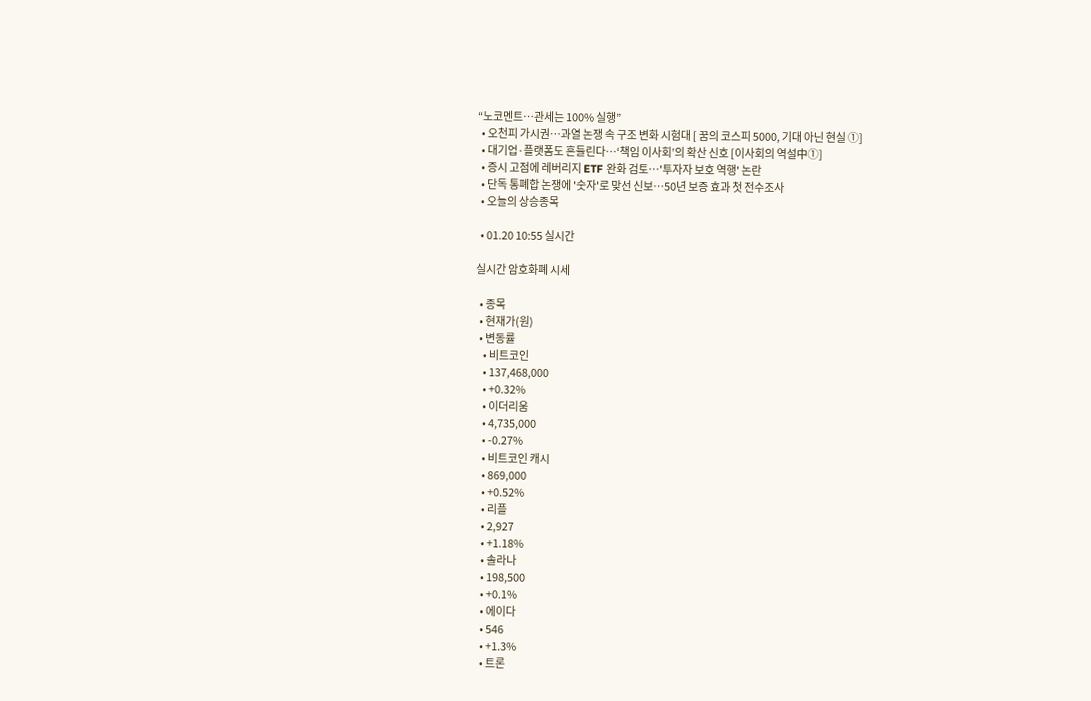“노코멘트…관세는 100% 실행”
  • 오천피 가시권…과열 논쟁 속 구조 변화 시험대 [ 꿈의 코스피 5000, 기대 아닌 현실 ①]
  • 대기업·플랫폼도 흔들린다…‘책임 이사회’의 확산 신호 [이사회의 역설中①]
  • 증시 고점에 레버리지 ETF 완화 검토…'투자자 보호 역행' 논란
  • 단독 통폐합 논쟁에 '숫자'로 맞선 신보⋯50년 보증 효과 첫 전수조사
  • 오늘의 상승종목

  • 01.20 10:55 실시간

실시간 암호화폐 시세

  • 종목
  • 현재가(원)
  • 변동률
    • 비트코인
    • 137,468,000
    • +0.32%
    • 이더리움
    • 4,735,000
    • -0.27%
    • 비트코인 캐시
    • 869,000
    • +0.52%
    • 리플
    • 2,927
    • +1.18%
    • 솔라나
    • 198,500
    • +0.1%
    • 에이다
    • 546
    • +1.3%
    • 트론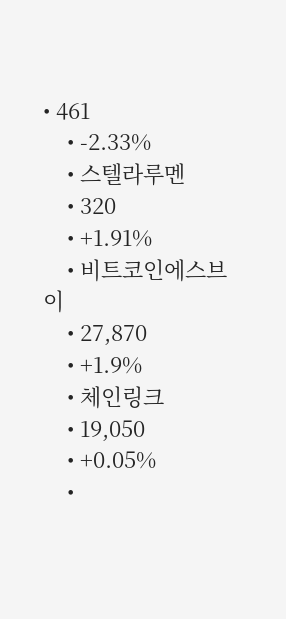• 461
    • -2.33%
    • 스텔라루멘
    • 320
    • +1.91%
    • 비트코인에스브이
    • 27,870
    • +1.9%
    • 체인링크
    • 19,050
    • +0.05%
    •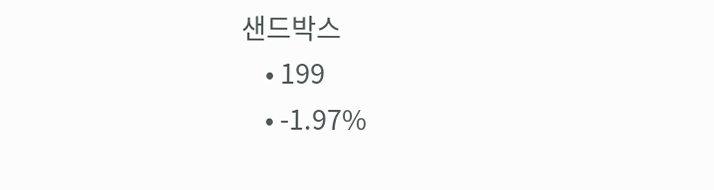샌드박스
    • 199
    • -1.97%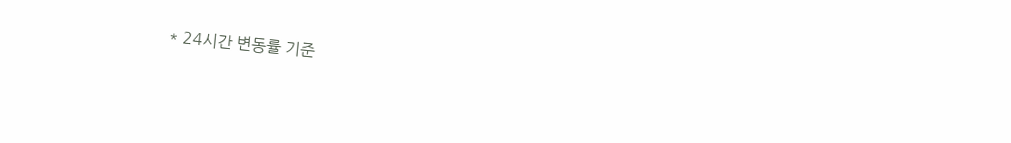* 24시간 변동률 기준